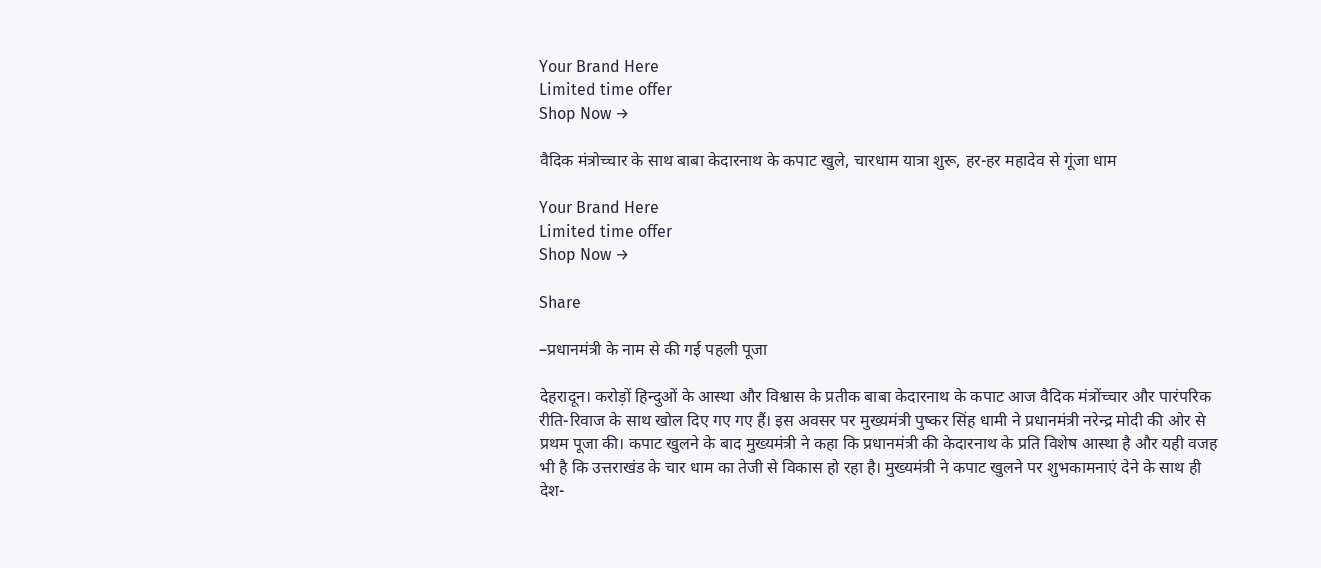Your Brand Here
Limited time offer
Shop Now →

वैदिक मंत्रोच्चार के साथ बाबा केदारनाथ के कपाट खुले, चारधाम यात्रा शुरू, हर-हर महादेव से गूंजा धाम

Your Brand Here
Limited time offer
Shop Now →

Share

–प्रधानमंत्री के नाम से की गई पहली पूजा

देहरादून। करोड़ों हिन्दुओं के आस्था और विश्वास के प्रतीक बाबा केदारनाथ के कपाट आज वैदिक मंत्रोंच्चार और पारंपरिक रीति-रिवाज के साथ खोल दिए गए गए हैं। इस अवसर पर मुख्यमंत्री पुष्कर सिंह धामी ने प्रधानमंत्री नरेन्द्र मोदी की ओर से प्रथम पूजा की। कपाट खुलने के बाद मुख्यमंत्री ने कहा कि प्रधानमंत्री की केदारनाथ के प्रति विशेष आस्था है और यही वजह भी है कि उत्तराखंड के चार धाम का तेजी से विकास हो रहा है। मुख्यमंत्री ने कपाट खुलने पर शुभकामनाएं देने के साथ ही देश-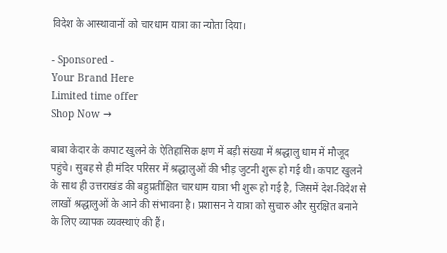विदेश के आस्थावानों को चारधाम यात्रा का न्योता दिया।

- Sponsored -
Your Brand Here
Limited time offer
Shop Now →

बाबा केदार के कपाट खुलने के ऐतिहासिक क्षण में बड़ी संख्या में श्रद्धालु धाम में मौजूद पहुंचे। सुबह से ही मंदिर परिसर में श्रद्धालुओं की भीड़ जुटनी शुरू हो गई थी। कपाट खुलने के साथ ही उत्तराखंड की बहुप्रतीक्षित चारधाम यात्रा भी शुरू हो गई है, जिसमें देश-विदेश से लाखों श्रद्धालुओं के आने की संभावना है। प्रशासन ने यात्रा को सुचारु और सुरक्षित बनाने के लिए व्यापक व्यवस्थाएं की हैं।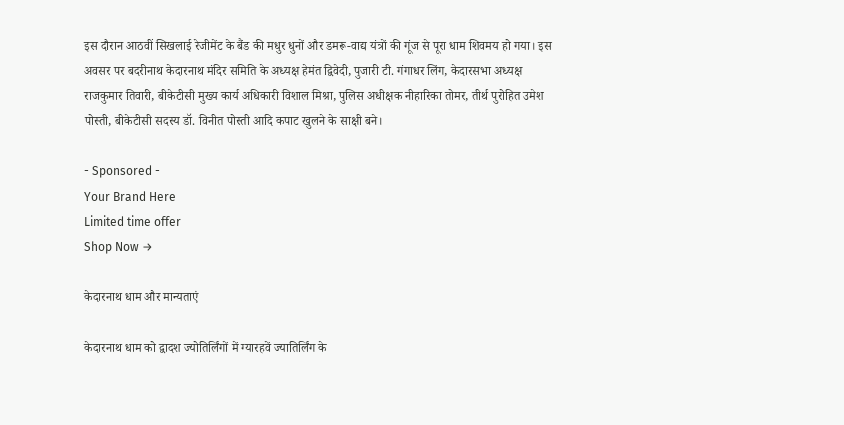इस दौरान आठवीं सिखलाई रेजीमेंट के बैंड की मधुर धुनों और डमरू-वाद्य यंत्रों की गूंज से पूरा धाम शिवमय हो गया। इस अवसर पर बदरीनाथ केदारनाथ मंदिर समिति के अध्यक्ष हेमंत द्विवेदी, पुजारी टी. गंगाधर लिंग, केदारसभा अध्यक्ष राजकुमार तिवारी, बीकेटीसी मुख्य कार्य अधिकारी विशाल मिश्रा, पुलिस अधीक्षक नीहारिका तोमर, तीर्थ पुरोहित उमेश पोस्ती, बीकेटीसी सदस्य डॉ. विनीत पोस्ती आदि कपाट खुलने के साक्षी बने।

- Sponsored -
Your Brand Here
Limited time offer
Shop Now →

केदारनाथ धाम और मान्यताएं

केदारनाथ धाम को द्वादश ज्योतिर्लिंगों में ग्यारहवें ज्यातिर्लिंग के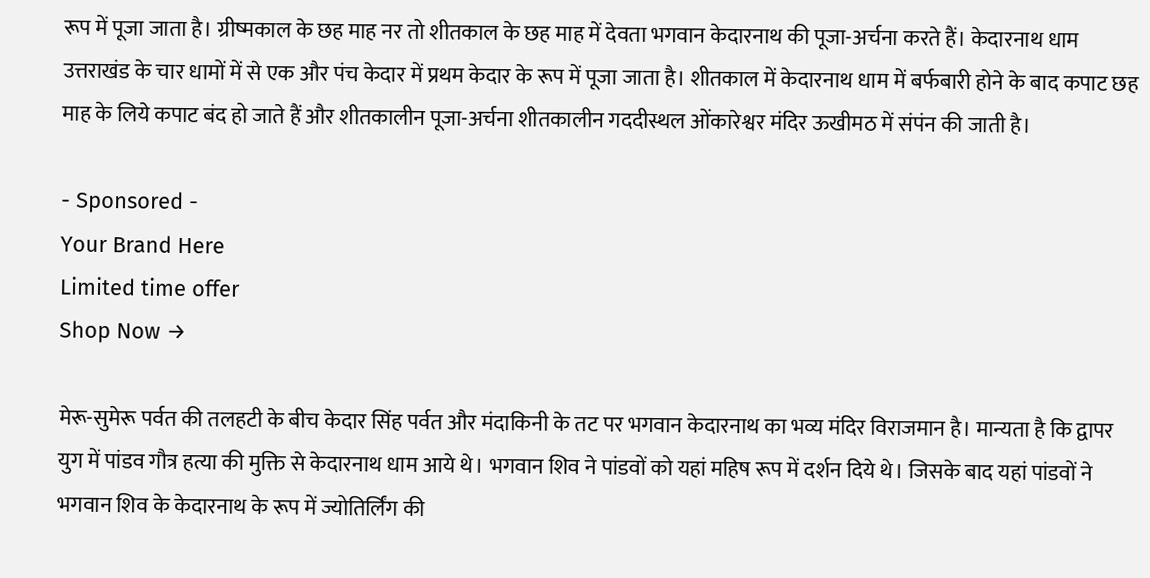रूप में पूजा जाता है। ग्रीष्मकाल के छह माह नर तो शीतकाल के छह माह में देवता भगवान केदारनाथ की पूजा-अर्चना करते हैं। केदारनाथ धाम उत्तराखंड के चार धामों में से एक और पंच केदार में प्रथम केदार के रूप में पूजा जाता है। शीतकाल में केदारनाथ धाम में बर्फबारी होने के बाद कपाट छह माह के लिये कपाट बंद हो जाते हैं और शीतकालीन पूजा-अर्चना शीतकालीन गददीस्थल ओंकारेश्वर मंदिर ऊखीमठ में संपंन की जाती है।

- Sponsored -
Your Brand Here
Limited time offer
Shop Now →

मेरू-सुमेरू पर्वत की तलहटी के बीच केदार सिंह पर्वत और मंदाकिनी के तट पर भगवान केदारनाथ का भव्य मंदिर विराजमान है। मान्यता है कि द्वापर युग में पांडव गौत्र हत्या की मुक्ति से केदारनाथ धाम आये थे। भगवान शिव ने पांडवों को यहां महिष रूप में दर्शन दिये थे। जिसके बाद यहां पांडवों ने भगवान शिव के केदारनाथ के रूप में ज्योतिर्लिंग की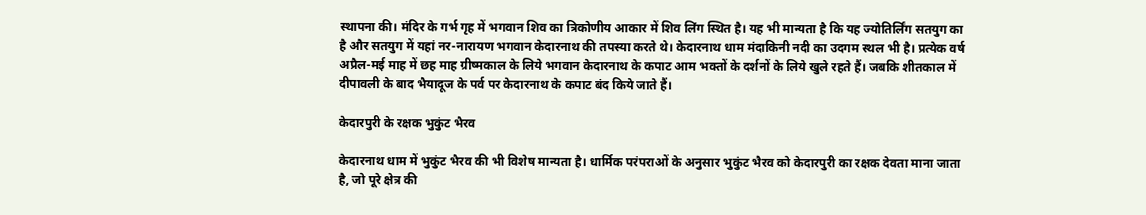स्थापना की। मंदिर के गर्भ गृह में भगवान शिव का त्रिकोणीय आकार में शिव लिंग स्थित है। यह भी मान्यता है कि यह ज्योतिर्लिंग सतयुग का है और सतयुग में यहां नर-नारायण भगवान केदारनाथ की तपस्या करते थे। केदारनाथ धाम मंदाकिनी नदी का उदगम स्थल भी है। प्रत्येक वर्ष अप्रैल-मई माह में छह माह ग्रीष्मकाल के लिये भगवान केदारनाथ के कपाट आम भक्तों के दर्शनों के लिये खुले रहते हैं। जबकि शीतकाल में दीपावली के बाद भैयादूज के पर्व पर केदारनाथ के कपाट बंद किये जाते हैं।

केदारपुरी के रक्षक भुकुंट भैरव

केदारनाथ धाम में भुकुंट भैरव की भी विशेष मान्यता है। धार्मिक परंपराओं के अनुसार भुकुंट भैरव को केदारपुरी का रक्षक देवता माना जाता है, जो पूरे क्षेत्र की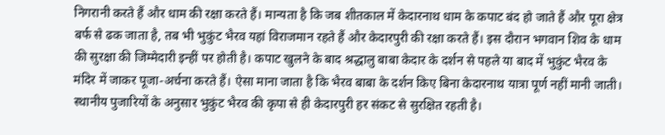निगरानी करते हैं और धाम की रक्षा करते हैं। मान्यता है कि जब शीतकाल में केदारनाथ धाम के कपाट बंद हो जाते हैं और पूरा क्षेत्र बर्फ से ढक जाता है, तब भी भुकुंट भैरव यहां विराजमान रहते हैं और केदारपुरी की रक्षा करते हैं। इस दौरान भगवान शिव के धाम की सुरक्षा की जिम्मेदारी इन्हीं पर होती है। कपाट खुलने के बाद श्रद्धालु बाबा केदार के दर्शन से पहले या बाद में भुकुंट भैरव के मंदिर में जाकर पूजा-अर्चना करते हैं। ऐसा माना जाता है कि भैरव बाबा के दर्शन किए बिना केदारनाथ यात्रा पूर्ण नहीं मानी जाती। स्थानीय पुजारियों के अनुसार भुकुंट भैरव की कृपा से ही केदारपुरी हर संकट से सुरक्षित रहती है।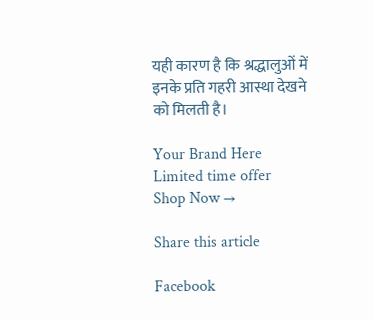यही कारण है कि श्रद्धालुओं में इनके प्रति गहरी आस्था देखने को मिलती है।

Your Brand Here
Limited time offer
Shop Now →

Share this article

Facebook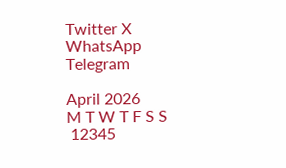Twitter X
WhatsApp
Telegram

April 2026
M T W T F S S
 12345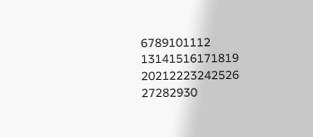6789101112
13141516171819
20212223242526
27282930